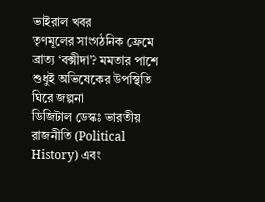ভাইরাল খবর
তৃণমূলের সাংগঠনিক ফ্রেমে ব্রাত্য ‘বক্সীদা’? মমতার পাশে শুধুই অভিষেকের উপস্থিতি ঘিরে জল্পনা
ডিজিটাল ডেস্কঃ ভারতীয় রাজনীতি (Political History) এবং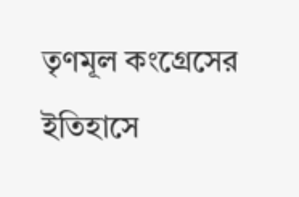তৃণমূল কংগ্রেসের ইতিহাসে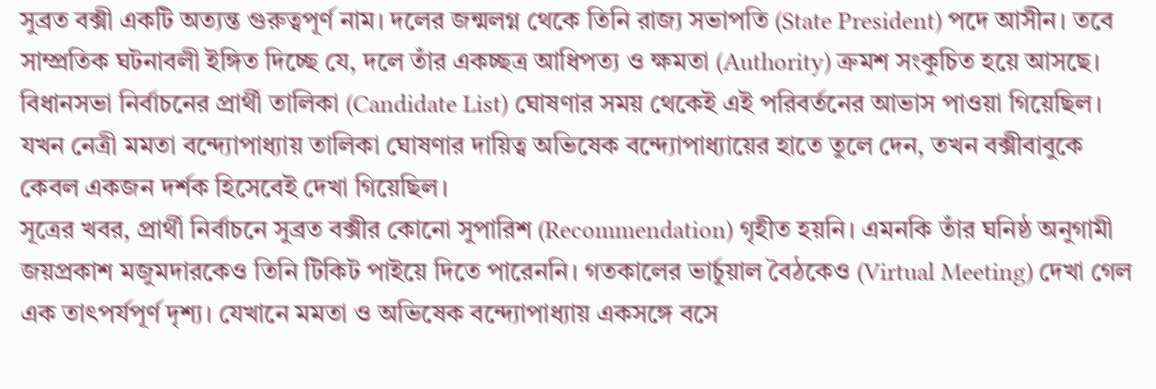সুব্রত বক্সী একটি অত্যন্ত গুরুত্বপূর্ণ নাম। দলের জন্মলগ্ন থেকে তিনি রাজ্য সভাপতি (State President) পদে আসীন। তবে সাম্প্রতিক ঘটনাবলী ইঙ্গিত দিচ্ছে যে, দলে তাঁর একচ্ছত্র আধিপত্য ও ক্ষমতা (Authority) ক্রমশ সংকুচিত হয়ে আসছে। বিধানসভা নির্বাচনের প্রার্থী তালিকা (Candidate List) ঘোষণার সময় থেকেই এই পরিবর্তনের আভাস পাওয়া গিয়েছিল। যখন নেত্রী মমতা বন্দ্যোপাধ্যায় তালিকা ঘোষণার দায়িত্ব অভিষেক বন্দ্যোপাধ্যায়ের হাতে তুলে দেন, তখন বক্সীবাবুকে কেবল একজন দর্শক হিসেবেই দেখা গিয়েছিল।
সূত্রের খবর, প্রার্থী নির্বাচনে সুব্রত বক্সীর কোনো সুপারিশ (Recommendation) গৃহীত হয়নি। এমনকি তাঁর ঘনিষ্ঠ অনুগামী জয়প্রকাশ মজুমদারকেও তিনি টিকিট পাইয়ে দিতে পারেননি। গতকালের ভার্চুয়াল বৈঠকেও (Virtual Meeting) দেখা গেল এক তাৎপর্যপূর্ণ দৃশ্য। যেখানে মমতা ও অভিষেক বন্দ্যোপাধ্যায় একসঙ্গে বসে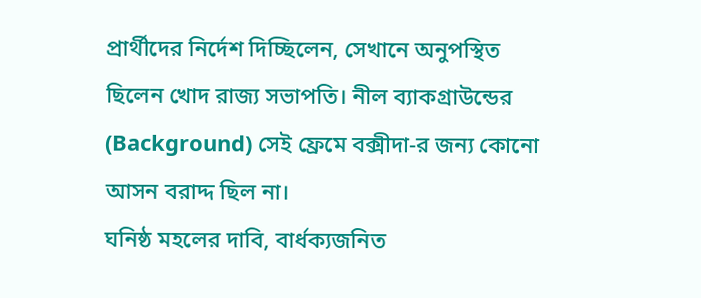প্রার্থীদের নির্দেশ দিচ্ছিলেন, সেখানে অনুপস্থিত ছিলেন খোদ রাজ্য সভাপতি। নীল ব্যাকগ্রাউন্ডের (Background) সেই ফ্রেমে বক্সীদা-র জন্য কোনো আসন বরাদ্দ ছিল না।
ঘনিষ্ঠ মহলের দাবি, বার্ধক্যজনিত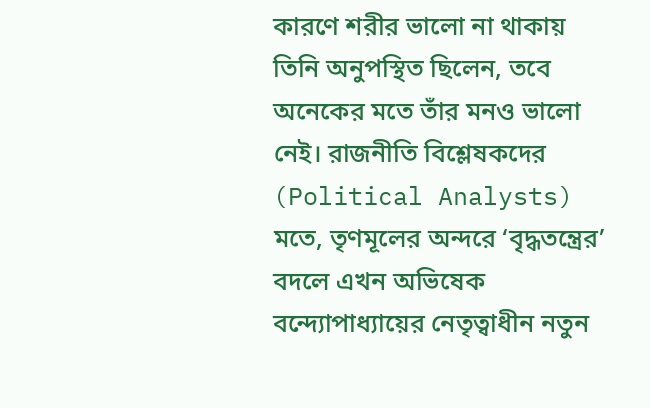কারণে শরীর ভালো না থাকায় তিনি অনুপস্থিত ছিলেন, তবে অনেকের মতে তাঁর মনও ভালো নেই। রাজনীতি বিশ্লেষকদের (Political Analysts) মতে, তৃণমূলের অন্দরে ‘বৃদ্ধতন্ত্রের’ বদলে এখন অভিষেক বন্দ্যোপাধ্যায়ের নেতৃত্বাধীন নতুন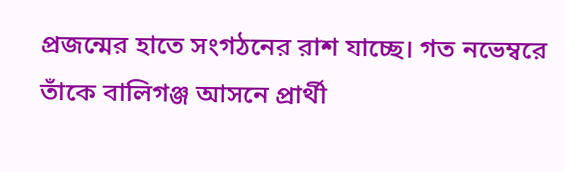প্রজন্মের হাতে সংগঠনের রাশ যাচ্ছে। গত নভেম্বরে তাঁকে বালিগঞ্জ আসনে প্রার্থী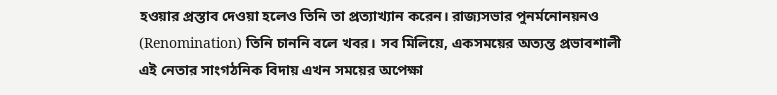হওয়ার প্রস্তাব দেওয়া হলেও তিনি তা প্রত্যাখ্যান করেন। রাজ্যসভার পুনর্মনোনয়নও (Renomination) তিনি চাননি বলে খবর। সব মিলিয়ে, একসময়ের অত্যন্ত প্রভাবশালী এই নেতার সাংগঠনিক বিদায় এখন সময়ের অপেক্ষা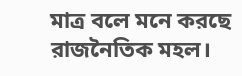মাত্র বলে মনে করছে রাজনৈতিক মহল।